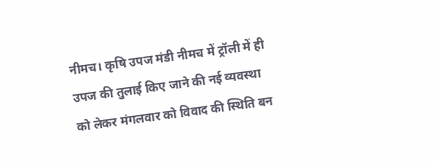नीमच। कृषि उपज मंडी नीमच में ट्रॉली में ही उपज की तुलाई किए जाने की नई व्यवस्था को लेकर मंगलवार को विवाद की स्थिति बन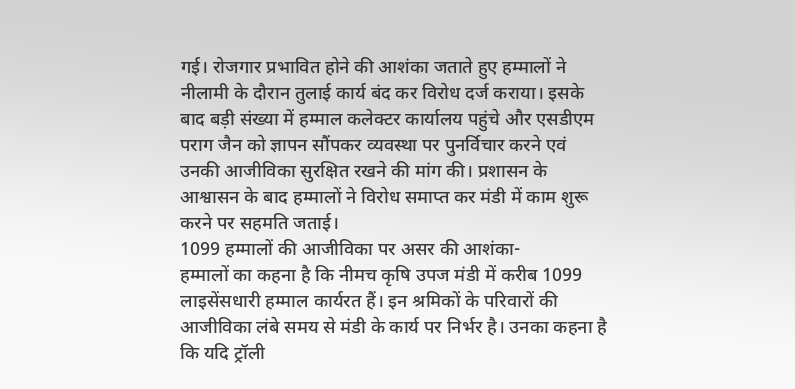गई। रोजगार प्रभावित होने की आशंका जताते हुए हम्मालों ने नीलामी के दौरान तुलाई कार्य बंद कर विरोध दर्ज कराया। इसके बाद बड़ी संख्या में हम्माल कलेक्टर कार्यालय पहुंचे और एसडीएम पराग जैन को ज्ञापन सौंपकर व्यवस्था पर पुनर्विचार करने एवं उनकी आजीविका सुरक्षित रखने की मांग की। प्रशासन के आश्वासन के बाद हम्मालों ने विरोध समाप्त कर मंडी में काम शुरू करने पर सहमति जताई।
1099 हम्मालों की आजीविका पर असर की आशंका-
हम्मालों का कहना है कि नीमच कृषि उपज मंडी में करीब 1099 लाइसेंसधारी हम्माल कार्यरत हैं। इन श्रमिकों के परिवारों की आजीविका लंबे समय से मंडी के कार्य पर निर्भर है। उनका कहना है कि यदि ट्रॉली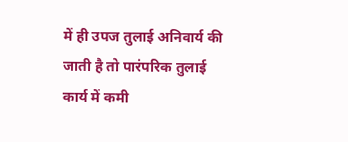में ही उपज तुलाई अनिवार्य की जाती है तो पारंपरिक तुलाई कार्य में कमी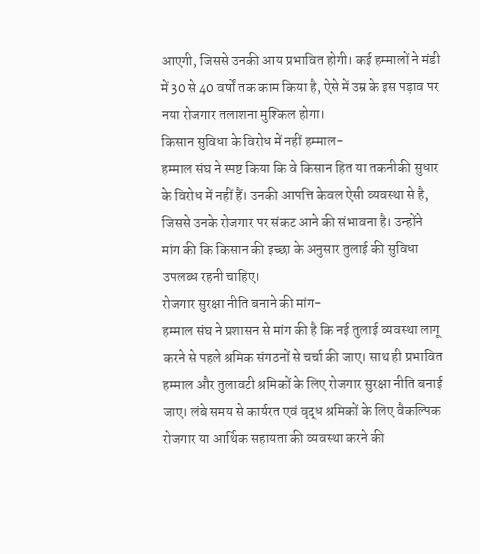आएगी, जिससे उनकी आय प्रभावित होगी। कई हम्मालों ने मंडी में 30 से 40 वर्षों तक काम किया है, ऐसे में उम्र के इस पड़ाव पर नया रोजगार तलाशना मुश्किल होगा।
किसान सुविधा के विरोध में नहीं हम्माल-
हम्माल संघ ने स्पष्ट किया कि वे किसान हित या तकनीकी सुधार के विरोध में नहीं हैं। उनकी आपत्ति केवल ऐसी व्यवस्था से है, जिससे उनके रोजगार पर संकट आने की संभावना है। उन्होंने मांग की कि किसान की इच्छा के अनुसार तुलाई की सुविधा उपलब्ध रहनी चाहिए।
रोजगार सुरक्षा नीति बनाने की मांग-
हम्माल संघ ने प्रशासन से मांग की है कि नई तुलाई व्यवस्था लागू करने से पहले श्रमिक संगठनों से चर्चा की जाए। साथ ही प्रभावित हम्माल और तुलावटी श्रमिकों के लिए रोजगार सुरक्षा नीति बनाई जाए। लंबे समय से कार्यरत एवं वृद्ध श्रमिकों के लिए वैकल्पिक रोजगार या आर्थिक सहायता की व्यवस्था करने की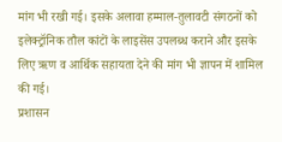मांग भी रखी गई। इसके अलावा हम्माल-तुलावटी संगठनों को इलेक्ट्रॉनिक तौल कांटों के लाइसेंस उपलब्ध कराने और इसके लिए ऋण व आर्थिक सहायता देने की मांग भी ज्ञापन में शामिल की गई।
प्रशासन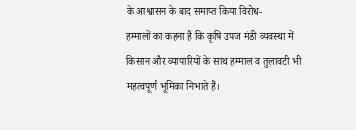के आश्वासन के बाद समाप्त किया विरोध-
हम्मालों का कहना है कि कृषि उपज मंडी व्यवस्था में किसान और व्यापारियों के साथ हम्माल व तुलावटी भी महत्वपूर्ण भूमिका निभाते हैं।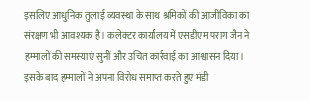इसलिए आधुनिक तुलाई व्यवस्था के साथ श्रमिकों की आजीविका का संरक्षण भी आवश्यक है। कलेक्टर कार्यालय में एसडीएम पराग जैन ने हम्मालों की समस्याएं सुनीं और उचित कार्रवाई का आश्वासन दिया। इसके बाद हम्मालों ने अपना विरोध समाप्त करते हुए मंडी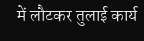में लौटकर तुलाई कार्य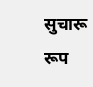सुचारू रूप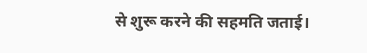से शुरू करने की सहमति जताई।